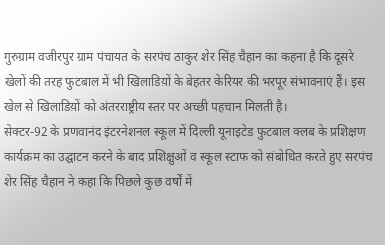गुरुग्राम वजीरपुर ग्राम पंचायत के सरपंच ठाकुर शेर सिंह चैहान का कहना है कि दूसरे खेलों की तरह फुटबाल में भी खिलाडिय़ों के बेहतर केरियर की भरपूर संभावनाएं हैं। इस खेल से खिलाडिय़ों को अंतरराष्ट्रीय स्तर पर अच्छी पहचान मिलती है।
सेक्टर-92 के प्रणवानंद इंटरनेशनल स्कूल में दिल्ली यूनाइटेड फुटबाल क्लब के प्रशिक्षण कार्यक्रम का उद्घाटन करने के बाद प्रशिक्षुओं व स्कूल स्टाफ को संबोधित करते हुए सरपंच शेर सिंह चैहान ने कहा कि पिछले कुछ वर्षों में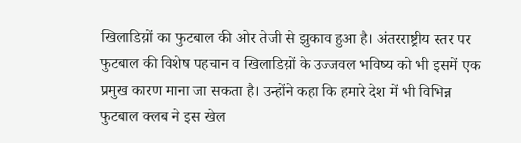खिलाडिय़ों का फुटबाल की ओर तेजी से झुकाव हुआ है। अंतरराष्ट्रीय स्तर पर फुटबाल की विशेष पहचान व खिलाडिय़ों के उज्जवल भविष्य को भी इसमें एक प्रमुख कारण माना जा सकता है। उन्होंने कहा कि हमारे देश में भी विभिन्न फुटबाल क्लब ने इस खेल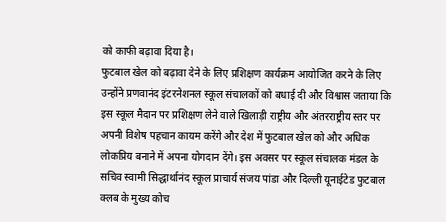को काफी बढ़ावा दिया है।
फुटबाल खेल को बढ़ावा देने के लिए प्रशिक्षण कार्यक्रम आयोजित करने के लिए उन्होंने प्रणवानंद इंटरनेशनल स्कूल संचालकों को बधाई दी और विश्वास जताया कि इस स्कूल मैदान पर प्रशिक्षण लेने वाले खिलाड़ी राष्ट्रीय और अंतरराष्ट्रीय स्तर पर अपनी विशेष पहचान कायम करेंगे और देश में फुटबाल खेल को और अधिक लोकप्रिय बनाने में अपना योगदान देंगे। इस अवसर पर स्कूल संचालक मंडल के सचिव स्वामी सिद्धार्थानंद स्कूल प्राचार्य संजय पांडा और दिल्ली यूनाईटेड फुटबाल क्लब के मुख्य कोच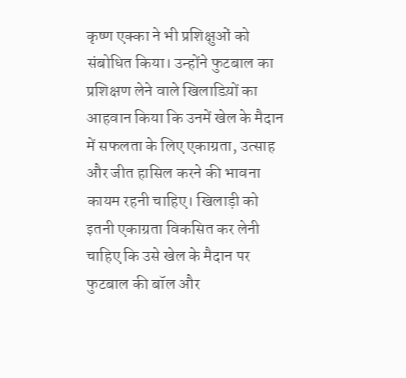कृष्ण एक्का ने भी प्रशिक्षुओं को संबोधित किया। उन्होंने फुटबाल का प्रशिक्षण लेने वाले खिलाडिय़ों का आहवान किया कि उनमें खेल के मैदान में सफलता के लिए एकाग्रता, उत्साह और जीत हासिल करने की भावना कायम रहनी चाहिए। खिलाड़ी को इतनी एकाग्रता विकसित कर लेनी चाहिए कि उसे खेल के मैदान पर फुटबाल की बॉल और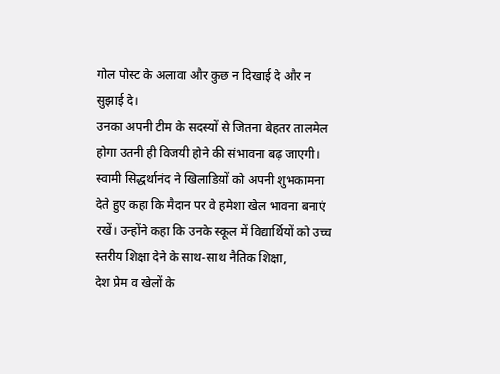गोल पोस्ट के अलावा और कुछ न दिखाई दे और न सुझाई दे।
उनका अपनी टीम के सदस्यों से जितना बेहतर तालमेल होगा उतनी ही विजयी होने की संभावना बढ़ जाएगी। स्वामी सिद्धर्थानंद ने खिलाडिय़ों को अपनी शुभकामना देते हुए कहा कि मैदान पर वे हमेशा खेल भावना बनाएं रखें। उन्होंने कहा कि उनके स्कूल में विद्यार्थियों को उच्च स्तरीय शिक्षा देने के साथ-साथ नैतिक शिक्षा,
देश प्रेम व खेलों के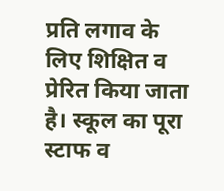प्रति लगाव के लिए शिक्षित व प्रेरित किया जाता है। स्कूल का पूरा स्टाफ व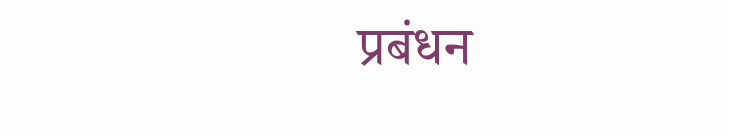प्रबंधन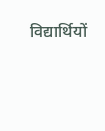विद्यार्थियों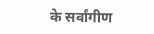के सर्वांगीण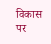विकास पर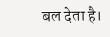बल देता है।